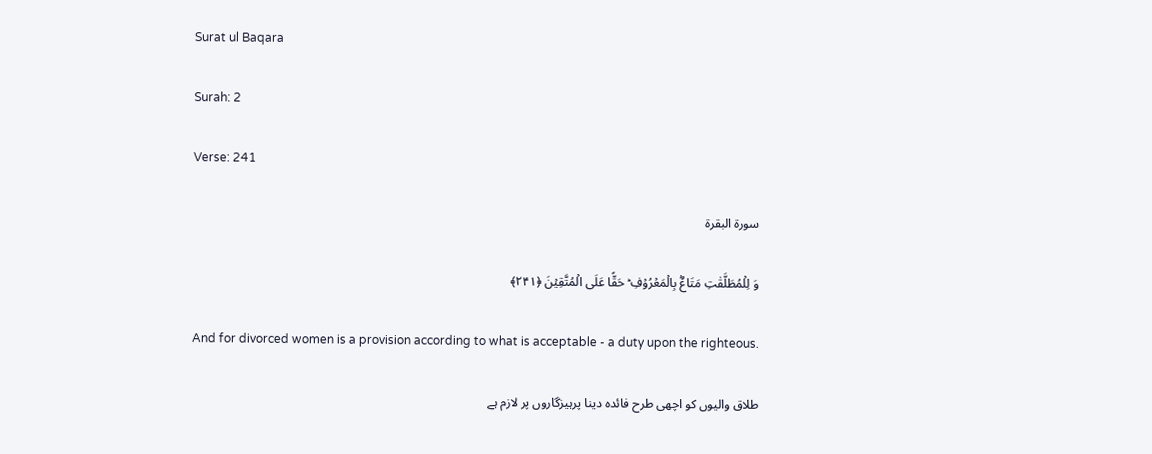Surat ul Baqara

Surah: 2

Verse: 241

سورة البقرة

وَ لِلۡمُطَلَّقٰتِ مَتَاعٌۢ بِالۡمَعۡرُوۡفِ ؕ حَقًّا عَلَی الۡمُتَّقِیۡنَ ﴿۲۴۱﴾

And for divorced women is a provision according to what is acceptable - a duty upon the righteous.

طلاق والیوں کو اچھی طرح فائدہ دینا پرہیزگاروں پر لازم ہے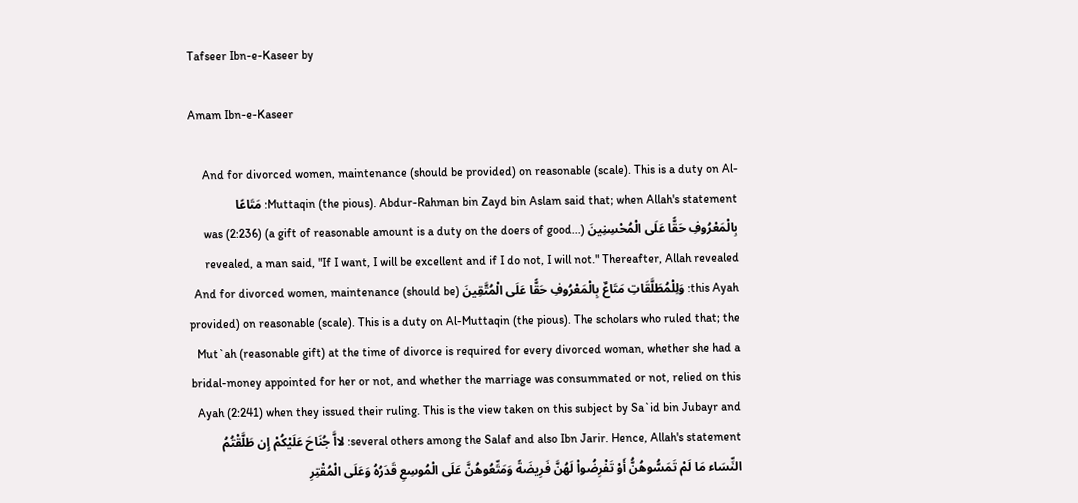Tafseer Ibn-e-Kaseer by

Amam Ibn-e-Kaseer

And for divorced women, maintenance (should be provided) on reasonable (scale). This is a duty on Al-Muttaqin (the pious). Abdur-Rahman bin Zayd bin Aslam said that; when Allah's statement: مَتَاعًا بِالْمَعْرُوفِ حَقًّا عَلَى الْمُحْسِنِينَ (...a gift of reasonable amount is a duty on the doers of good) (2:236) was revealed, a man said, "If I want, I will be excellent and if I do not, I will not." Thereafter, Allah revealed this Ayah: وَلِلْمُطَلَّقَاتِ مَتَاعٌ بِالْمَعْرُوفِ حَقًّا عَلَى الْمُتَّقِينَ (And for divorced women, maintenance (should be provided) on reasonable (scale). This is a duty on Al-Muttaqin (the pious). The scholars who ruled that; the Mut`ah (reasonable gift) at the time of divorce is required for every divorced woman, whether she had a bridal-money appointed for her or not, and whether the marriage was consummated or not, relied on this Ayah (2:241) when they issued their ruling. This is the view taken on this subject by Sa`id bin Jubayr and several others among the Salaf and also Ibn Jarir. Hence, Allah's statement: لااَّ جُنَاحَ عَلَيْكُمْ إِن طَلَّقْتُمُ النِّسَاء مَا لَمْ تَمَسُّوهُنُّ أَوْ تَفْرِضُواْ لَهُنَّ فَرِيضَةً وَمَتِّعُوهُنَّ عَلَى الْمُوسِعِ قَدَرُهُ وَعَلَى الْمُقْتِرِ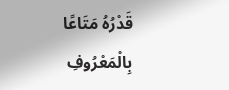قَدْرُهُ مَتَاعًا بِالْمَعْرُوفِ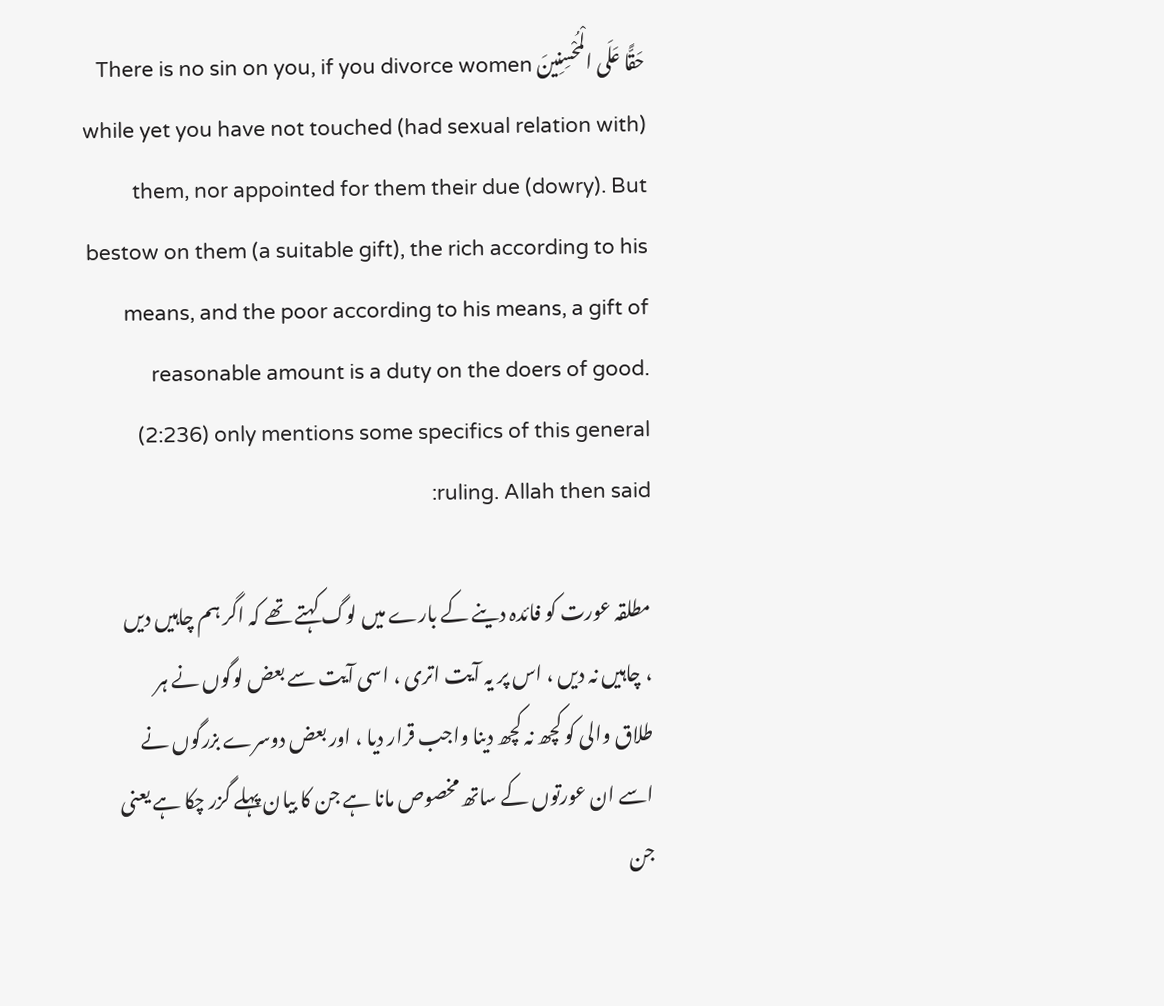حَقًّا عَلَى الْمُحْسِنِينَ There is no sin on you, if you divorce women while yet you have not touched (had sexual relation with) them, nor appointed for them their due (dowry). But bestow on them (a suitable gift), the rich according to his means, and the poor according to his means, a gift of reasonable amount is a duty on the doers of good. (2:236) only mentions some specifics of this general ruling. Allah then said:

مطلقہ عورت کو فائدہ دینے کے بارے میں لوگ کہتے تھے کہ اگر ہم چاہیں دیں ، چاہیں نہ دیں ، اس پر یہ آیت اتری ، اسی آیت سے بعض لوگوں نے ہر طلاق والی کو کچھ نہ کچھ دینا واجب قرار دیا ، اور بعض دوسرے بزرگوں نے اسے ان عورتوں کے ساتھ مخصوص مانا ہے جن کا بیان پہلے گزر چکا ہے یعنی جن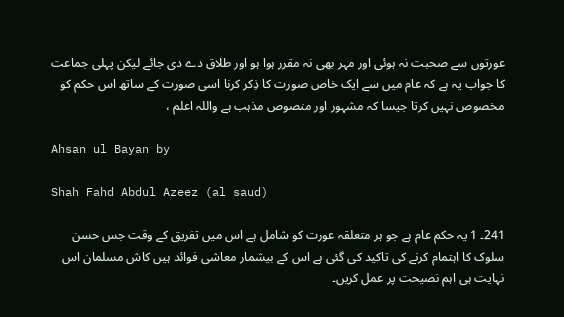عورتوں سے صحبت نہ ہوئی اور مہر بھی نہ مقرر ہوا ہو اور طلاق دے دی جائے لیکن پہلی جماعت کا جواب یہ ہے کہ عام میں سے ایک خاص صورت کا ذِکر کرنا اسی صورت کے ساتھ اس حکم کو مخصوص نہیں کرتا جیسا کہ مشہور اور منصوص مذہب ہے واللہ اعلم ،

Ahsan ul Bayan by

Shah Fahd Abdul Azeez (al saud)

241۔ 1 یہ حکم عام ہے جو ہر متعلقہ عورت کو شامل ہے اس میں تفریق کے وقت جس حسن سلوک کا اہتمام کرنے کی تاکید کی گئی ہے اس کے بیشمار معاشی فوائد ہیں کاش مسلمان اس نہایت ہی اہم نصیحت پر عمل کریں۔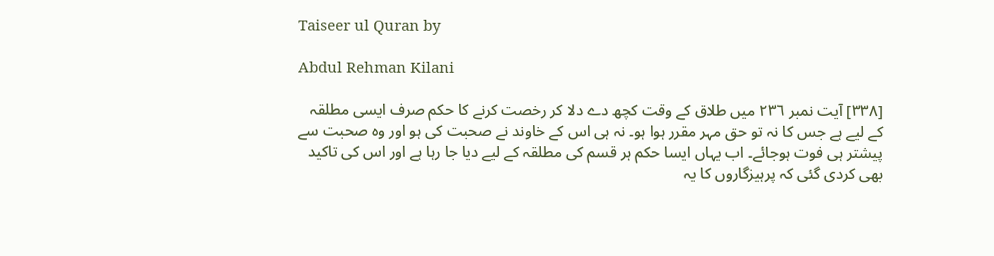Taiseer ul Quran by

Abdul Rehman Kilani

[٣٣٨] آیت نمبر ٢٣٦ میں طلاق کے وقت کچھ دے دلا کر رخصت کرنے کا حکم صرف ایسی مطلقہ کے لیے ہے جس کا نہ تو حق مہر مقرر ہوا ہو۔ نہ ہی اس کے خاوند نے صحبت کی ہو اور وہ صحبت سے پیشتر ہی فوت ہوجائے۔ اب یہاں ایسا حکم ہر قسم کی مطلقہ کے لیے دیا جا رہا ہے اور اس کی تاکید بھی کردی گئی کہ پرہیزگاروں کا یہ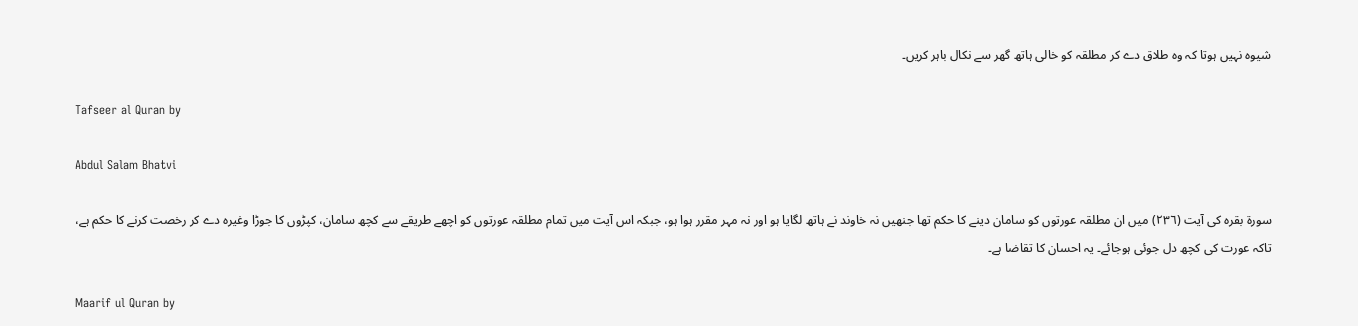شیوہ نہیں ہوتا کہ وہ طلاق دے کر مطلقہ کو خالی ہاتھ گھر سے نکال باہر کریں۔

Tafseer al Quran by

Abdul Salam Bhatvi

سورة بقرہ کی آیت (٢٣٦) میں ان مطلقہ عورتوں کو سامان دینے کا حکم تھا جنھیں نہ خاوند نے ہاتھ لگایا ہو اور نہ مہر مقرر ہوا ہو، جبکہ اس آیت میں تمام مطلقہ عورتوں کو اچھے طریقے سے کچھ سامان، کپڑوں کا جوڑا وغیرہ دے کر رخصت کرنے کا حکم ہے، تاکہ عورت کی کچھ دل جوئی ہوجائے۔ یہ احسان کا تقاضا ہے۔

Maarif ul Quran by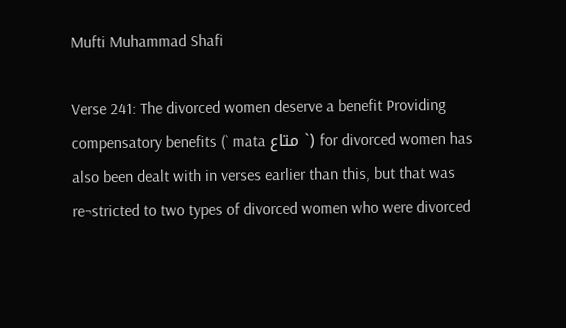Mufti Muhammad Shafi

Verse 241: The divorced women deserve a benefit Providing compensatory benefits (` mata متاع `) for divorced women has also been dealt with in verses earlier than this, but that was re¬stricted to two types of divorced women who were divorced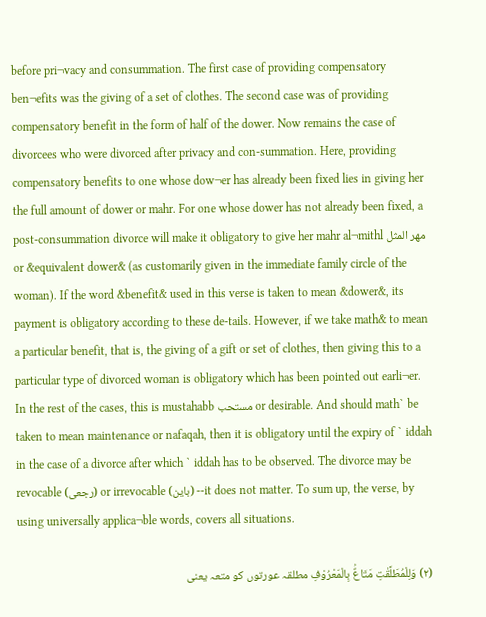before pri¬vacy and consummation. The first case of providing compensatory ben¬efits was the giving of a set of clothes. The second case was of providing compensatory benefit in the form of half of the dower. Now remains the case of divorcees who were divorced after privacy and con-summation. Here, providing compensatory benefits to one whose dow¬er has already been fixed lies in giving her the full amount of dower or mahr. For one whose dower has not already been fixed, a post-consummation divorce will make it obligatory to give her mahr al¬mithl مھر المثل or &equivalent dower& (as customarily given in the immediate family circle of the woman). If the word &benefit& used in this verse is taken to mean &dower&, its payment is obligatory according to these de-tails. However, if we take math& to mean a particular benefit, that is, the giving of a gift or set of clothes, then giving this to a particular type of divorced woman is obligatory which has been pointed out earli¬er. In the rest of the cases, this is mustahabb مستحب or desirable. And should math` be taken to mean maintenance or nafaqah, then it is obligatory until the expiry of ` iddah in the case of a divorce after which ` iddah has to be observed. The divorce may be revocable (رجعی) or irrevocable (باین) --it does not matter. To sum up, the verse, by using universally applica¬ble words, covers all situations.

(٢) وَلِلْمُطَلَّقٰتِ مَتَاعٌۢ بِالْمَعْرُوْفِ مطلقہ عورتوں کو متعہ یعنی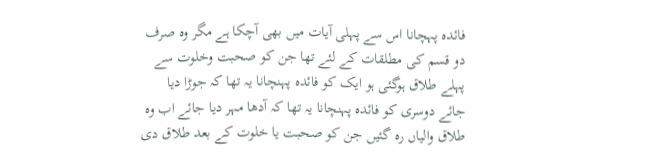فائدہ پہچانا اس سے پہلی آیات میں بھی آچکا ہے مگر وہ صرف دو قسم کی مطلقات کے لئے تھا جن کو صحبت وخلوت سے پہلے طلاق ہوگئی ہو ایک کو فائدہ پہنچانا یہ تھا کہ جوڑا دیا جائے دوسری کو فائدہ پہنچانا یہ تھا کہ آدھا مہر دیا جائے اب وہ طلاق والیاں رہ گئیں جن کو صحبت یا خلوت کے بعد طلاق دی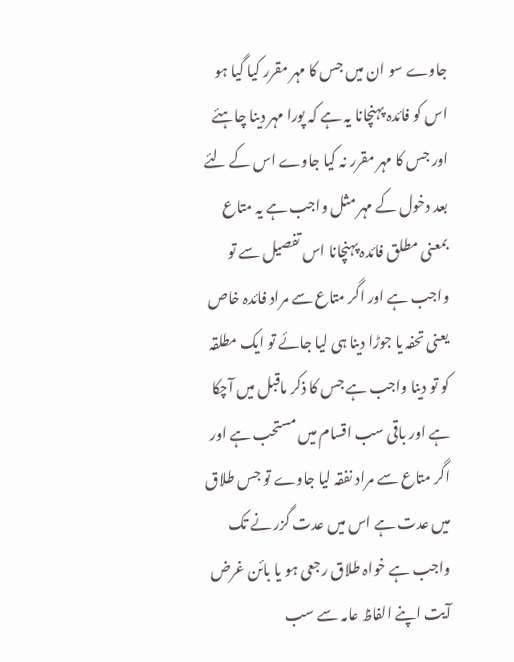جاوے سو ان میں جس کا مہر مقرر کیا گیا ہو اس کو فائدہ پہنچانا یہ ہے کہ پورا مہر دینا چاہئے اور جس کا مہر مقرر نہ کیا جاوے اس کے لئے بعد دخول کے مہر مثل واجب ہے یہ متاع بمعنی مطلق فائدہ پہنچانا اس تفصیل سے تو واجب ہے اور اگر متاع سے مراد فائدہ خاص یعنی تحفہ یا جوڑا دینا ہی لیا جائے تو ایک مطلقہ کو تو دینا واجب ہے جس کا ذکر ماقبل میں آچکا ہے اور باقی سب اقسام میں مستحب ہے اور اگر متاع سے مراد نفقہ لیا جاوے تو جس طلاق میں عدت ہے اس میں عدت گزر نے تک واجب ہے خواہ طلاق رجعی ہو یا بائن غرض آیت اپنے الفاظ عامہ سے سب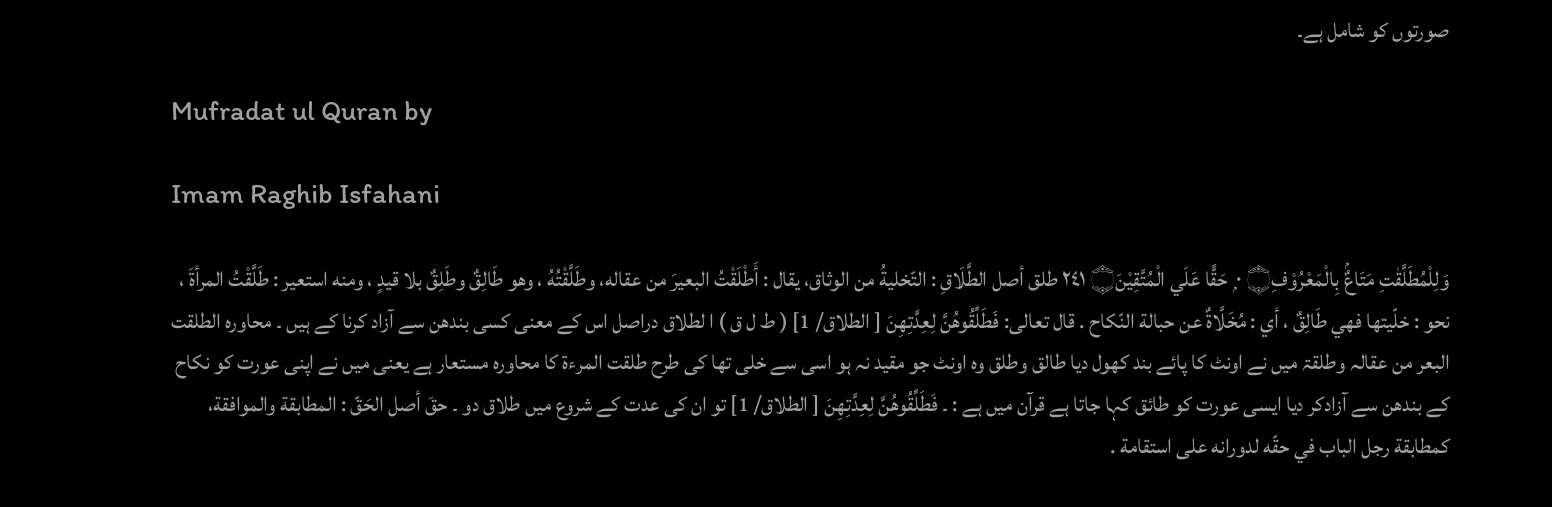صورتوں کو شامل ہے۔

Mufradat ul Quran by

Imam Raghib Isfahani

وَلِلْمُطَلَّقٰتِ مَتَاعٌۢ بِالْمَعْرُوْفِ۝ ٠ ۭ حَقًّا عَلَي الْمُتَّقِيْنَ۝ ٢٤١ طلق أصل الطَّلَاقِ : التّخليةُ من الوثاق، يقال : أَطْلَقْتُ البعیرَ من عقاله، وطَلَّقْتُهُ ، وهو طَالِقٌ وطَلِقٌ بلا قيدٍ ، ومنه استعیر : طَلَّقْتُ المرأةَ ، نحو : خلّيتها فهي طَالِقٌ ، أي : مُخَلَّاةٌ عن حبالة النّكاح . قال تعالی: فَطَلِّقُوهُنَّ لِعِدَّتِهِنَ [ الطلاق/ 1] ( ط ل ق ) ا لطلاق دراصل اس کے معنی کسی بندھن سے آزاد کرنا کے ہیں ۔ محاورہ الطلقت البعر من عقالہ وطلقۃ میں نے اونٹ کا پائے بند کھول دیا طالق وطلق وہ اونٹ جو مقید نہ ہو اسی سے خلی تھا کی طرح طلقت المرءۃ کا محاورہ مستعار ہے یعنی میں نے اپنی عورت کو نکاح کے بندھن سے آزادکر دیا ایسی عورت کو طائق کہا جاتا ہے قرآن میں ہے : ۔ فَطَلِّقُوهُنَّ لِعِدَّتِهِنَ [ الطلاق/ 1] تو ان کی عدت کے شروع میں طلاق دو ۔ حقَ أصل الحَقّ : المطابقة والموافقة، کمطابقة رجل الباب في حقّه لدورانه علی استقامة .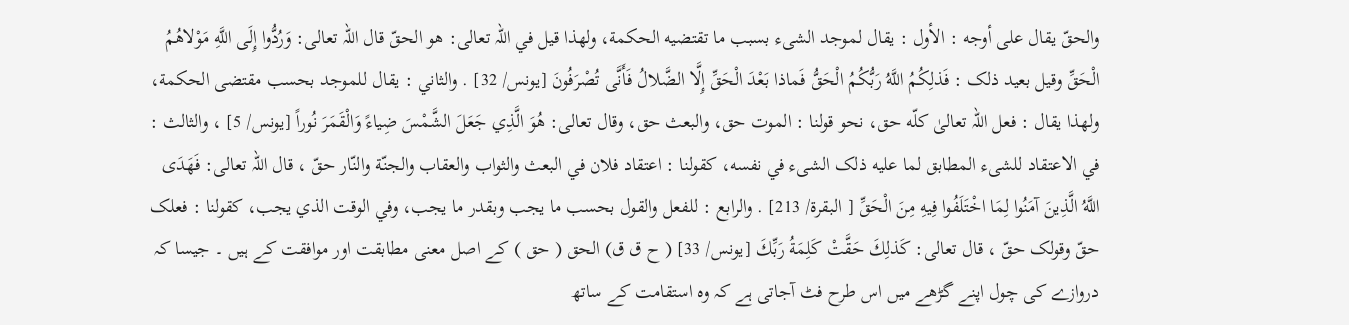والحقّ يقال علی أوجه : الأول : يقال لموجد الشیء بسبب ما تقتضيه الحکمة، ولهذا قيل في اللہ تعالی: هو الحقّ قال اللہ تعالی: وَرُدُّوا إِلَى اللَّهِ مَوْلاهُمُ الْحَقِّ وقیل بعید ذلک : فَذلِكُمُ اللَّهُ رَبُّكُمُ الْحَقُّ فَماذا بَعْدَ الْحَقِّ إِلَّا الضَّلالُ فَأَنَّى تُصْرَفُونَ [يونس/ 32] . والثاني : يقال للموجد بحسب مقتضی الحکمة، ولهذا يقال : فعل اللہ تعالیٰ كلّه حق، نحو قولنا : الموت حق، والبعث حق، وقال تعالی: هُوَ الَّذِي جَعَلَ الشَّمْسَ ضِياءً وَالْقَمَرَ نُوراً [يونس/ 5] ، والثالث : في الاعتقاد للشیء المطابق لما عليه ذلک الشیء في نفسه، کقولنا : اعتقاد فلان في البعث والثواب والعقاب والجنّة والنّار حقّ ، قال اللہ تعالی: فَهَدَى اللَّهُ الَّذِينَ آمَنُوا لِمَا اخْتَلَفُوا فِيهِ مِنَ الْحَقِّ [ البقرة/ 213] . والرابع : للفعل والقول بحسب ما يجب وبقدر ما يجب، وفي الوقت الذي يجب، کقولنا : فعلک حقّ وقولک حقّ ، قال تعالی: كَذلِكَ حَقَّتْ كَلِمَةُ رَبِّكَ [يونس/ 33] ( ح ق ق) الحق ( حق ) کے اصل معنی مطابقت اور موافقت کے ہیں ۔ جیسا کہ دروازے کی چول اپنے گڑھے میں اس طرح فٹ آجاتی ہے کہ وہ استقامت کے ساتھ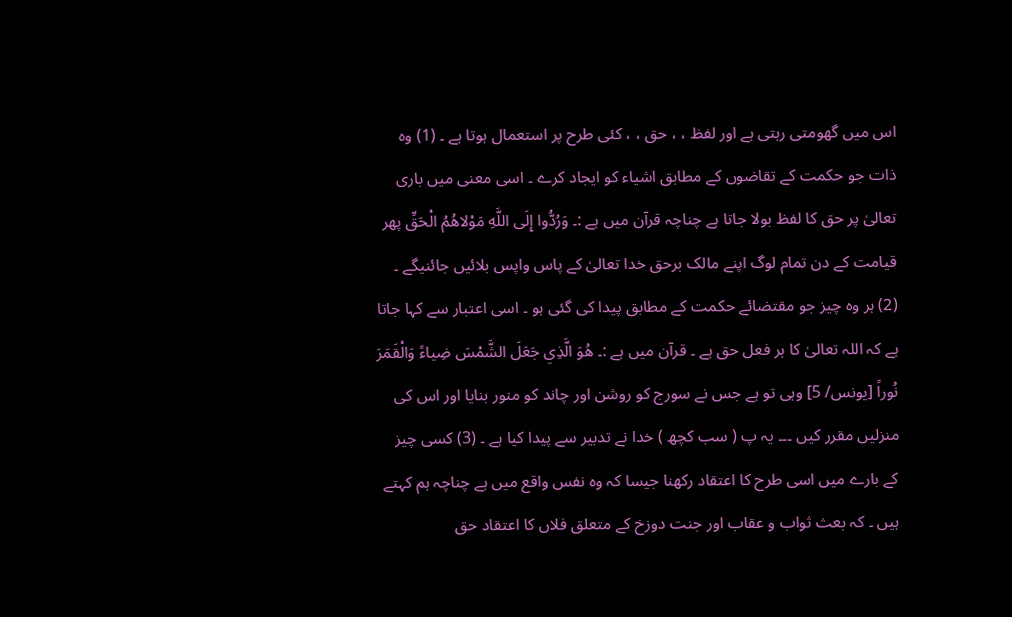اس میں گھومتی رہتی ہے اور لفظ ، ، حق ، ، کئی طرح پر استعمال ہوتا ہے ۔ (1) وہ ذات جو حکمت کے تقاضوں کے مطابق اشیاء کو ایجاد کرے ۔ اسی معنی میں باری تعالیٰ پر حق کا لفظ بولا جاتا ہے چناچہ قرآن میں ہے :۔ وَرُدُّوا إِلَى اللَّهِ مَوْلاهُمُ الْحَقِّ پھر قیامت کے دن تمام لوگ اپنے مالک برحق خدا تعالیٰ کے پاس واپس بلائیں جائنیگے ۔ (2) ہر وہ چیز جو مقتضائے حکمت کے مطابق پیدا کی گئی ہو ۔ اسی اعتبار سے کہا جاتا ہے کہ اللہ تعالیٰ کا ہر فعل حق ہے ۔ قرآن میں ہے :۔ هُوَ الَّذِي جَعَلَ الشَّمْسَ ضِياءً وَالْقَمَرَ نُوراً [يونس/ 5] وہی تو ہے جس نے سورج کو روشن اور چاند کو منور بنایا اور اس کی منزلیں مقرر کیں ۔۔۔ یہ پ ( سب کچھ ) خدا نے تدبیر سے پیدا کیا ہے ۔ (3) کسی چیز کے بارے میں اسی طرح کا اعتقاد رکھنا جیسا کہ وہ نفس واقع میں ہے چناچہ ہم کہتے ہیں ۔ کہ بعث ثواب و عقاب اور جنت دوزخ کے متعلق فلاں کا اعتقاد حق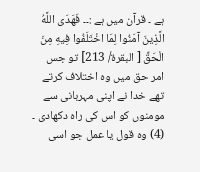ہے ۔ قرآن میں ہے :۔۔ فَهَدَى اللَّهُ الَّذِينَ آمَنُوا لِمَا اخْتَلَفُوا فِيهِ مِنَ الْحَقِّ [ البقرة/ 213] تو جس امر حق میں وہ اختلاف کرتے تھے خدا نے اپنی مہربانی سے مومنوں کو اس کی راہ دکھادی ۔ (4) وہ قول یا عمل جو اسی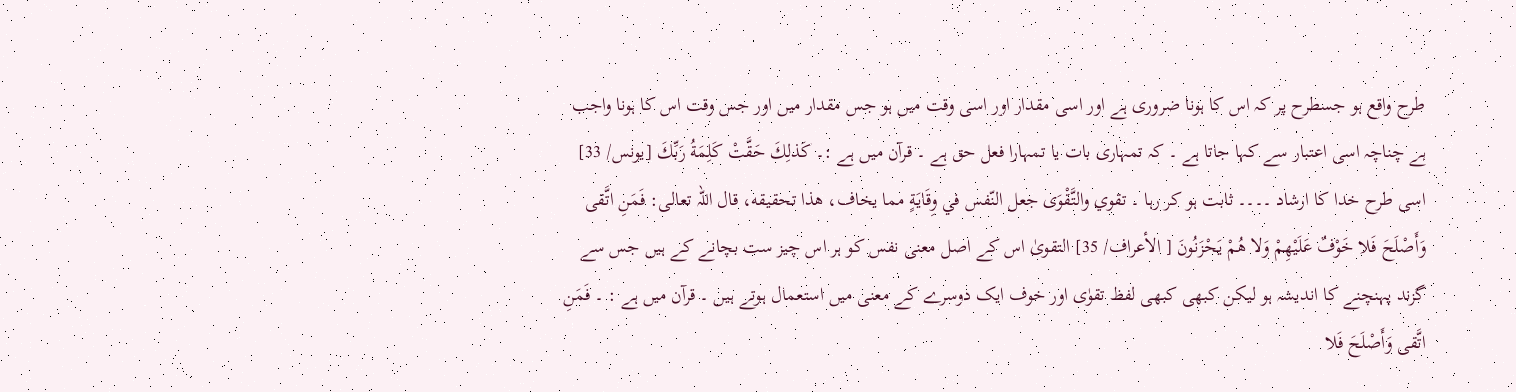طرح واقع ہو جسطرح پر کہ اس کا ہونا ضروری ہے اور اسی مقدار اور اسی وقت میں ہو جس مقدار میں اور جس وقت اس کا ہونا واجب ہے چناچہ اسی اعتبار سے کہا جاتا ہے ۔ کہ تمہاری بات یا تمہارا فعل حق ہے ۔ قرآن میں ہے :۔ كَذلِكَ حَقَّتْ كَلِمَةُ رَبِّكَ [يونس/ 33] اسی طرح خدا کا ارشاد ۔۔۔۔ ثابت ہو کر رہا ۔ تقوي والتَّقْوَى جعل النّفس في وِقَايَةٍ مما يخاف، هذا تحقیقه، قال اللہ تعالی: فَمَنِ اتَّقى وَأَصْلَحَ فَلا خَوْفٌ عَلَيْهِمْ وَلا هُمْ يَحْزَنُونَ [ الأعراف/ 35] التقویٰ اس کے اصل معنی نفس کو ہر اس چیز ست بچانے کے ہیں جس سے گزند پہنچنے کا اندیشہ ہو لیکن کبھی کبھی لفظ تقوٰی اور خوف ایک دوسرے کے معنی میں استعمال ہوتے ہیں ۔ قرآن میں ہے : ۔ فَمَنِ اتَّقى وَأَصْلَحَ فَلا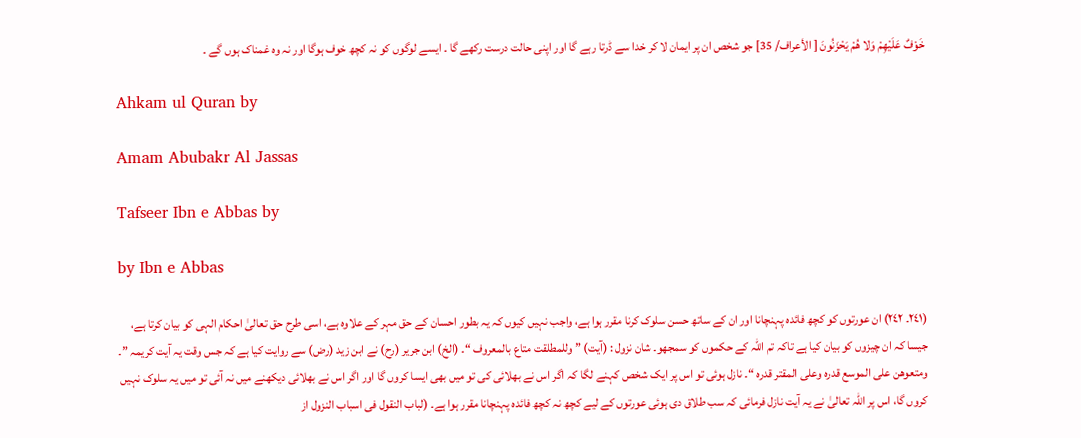خَوْفٌ عَلَيْهِمْ وَلا هُمْ يَحْزَنُونَ [ الأعراف/ 35] جو شخص ان پر ایمان لا کر خدا سے ڈرتا رہے گا اور اپنی حالت درست رکھے گا ۔ ایسے لوگوں کو نہ کچھ خوف ہوگا اور نہ وہ غمناک ہوں گے ۔

Ahkam ul Quran by

Amam Abubakr Al Jassas

Tafseer Ibn e Abbas by

by Ibn e Abbas

(٢٤١۔ ٢٤٢) ان عورتوں کو کچھ فائدہ پہنچانا اور ان کے ساتھ حسن سلوک کرنا مقرر ہوا ہے، واجب نہیں کیوں کہ یہ بطور احسان کے حق مہر کے علاوہ ہے، اسی طرح حق تعالیٰ احکام الہی کو بیان کرتا ہے، جیسا کہ ان چیزوں کو بیان کیا ہے تاکہ تم اللہ کے حکموں کو سمجھو۔ شان نزول : (آیت) ” وللمطلقت متاع بالمعروف “۔ (الخ) ابن جریر (رح) نے ابن زید (رض) سے روایت کیا ہے کہ جس وقت یہ آیت کریمہ ”۔ ومتعوھن علی الموسع قدرہ وعلی المقتر قدرہ “۔ نازل ہوئی تو اس پر ایک شخص کہنے لگا کہ اگر اس نے بھلائی کی تو میں بھی ایسا کروں گا اور اگر اس نے بھلائی دیکھنے میں نہ آئی تو میں یہ سلوک نہیں کروں گا، اس پر اللہ تعالیٰ نے یہ آیت نازل فرمائی کہ سب طلاق دی ہوئی عورتوں کے لیے کچھ نہ کچھ فائدہ پہنچانا مقرر ہوا ہے۔ (لباب النقول فی اسباب النزول از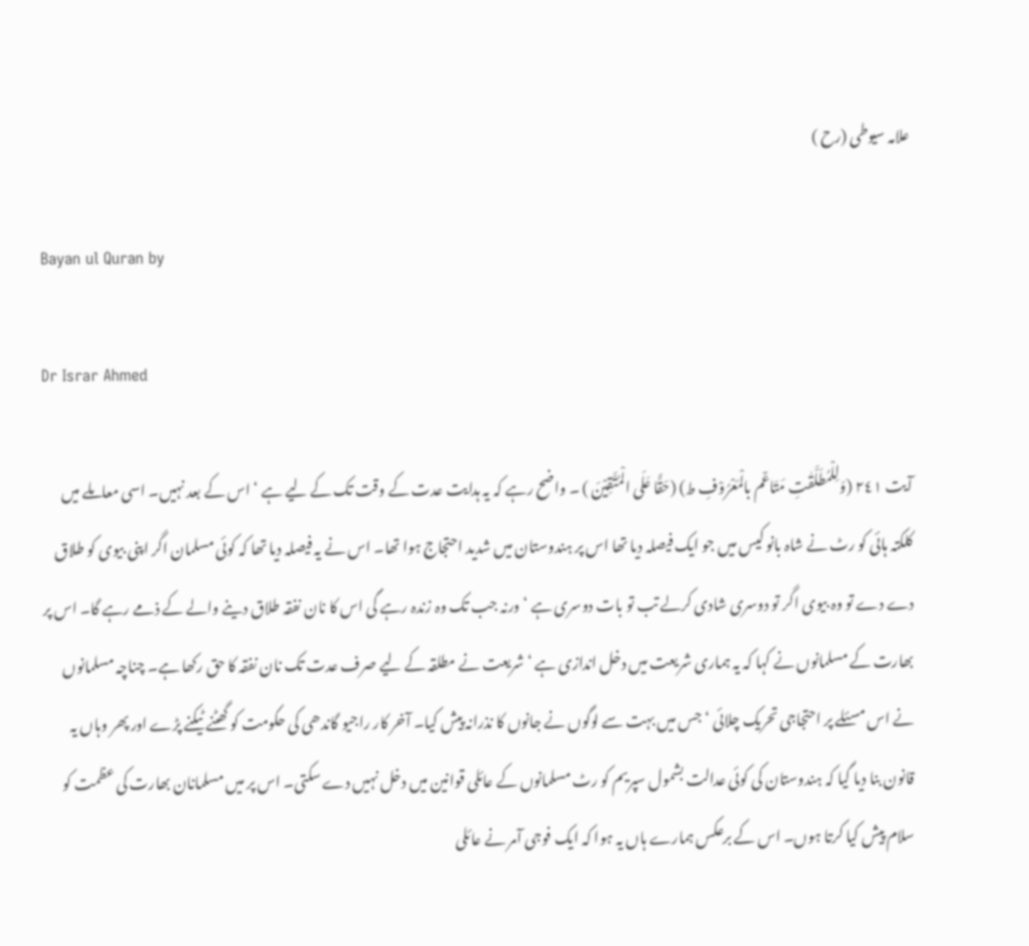علامہ سیوطی (رح )

Bayan ul Quran by

Dr Israr Ahmed

آیت ٢٤١ (وَلِلْمُطَلَّقٰتِ مَتَاعٌم بالْمَعْرُوْفِ ط) (حَقًّا عَلَی الْمُتَّقِیْنَ ) ۔ واضح رہے کہ یہ ہدایت عدت کے وقت تک کے لیے ہے ‘ اس کے بعد نہیں۔ اسی معاملے میں کلکتہ ہائی کو رٹ نے شاہ بانو کیس میں جو ایک فیصلہ دیا تھا اس پر ہندوستان میں شدید احتجاج ہوا تھا۔ اس نے یہ فیصلہ دیا تھا کہ کوئی مسلمان اگر اپنی بیوی کو طلاق دے دے تو وہ بیوی اگر تو دوسری شادی کرلے تب تو بات دوسری ہے ‘ ورنہ جب تک وہ زندہ رہے گی اس کا نان نفقہ طلاق دینے والے کے ذمے رہے گا۔ اس پر بھارت کے مسلمانوں نے کہا کہ یہ ہماری شریعت میں دخل اندازی ہے ‘ شریعت نے مطلقہ کے لیے صرف عدت تک نان نفقہ کا حق رکھا ہے۔ چناچہ مسلمانوں نے اس مسئلے پر احتجاجی تحریک چلائی ‘ جس میں بہت سے لوگوں نے جانوں کا نذرانہ پیش کیا۔ آخر کار راجیو گاندھی کی حکومت کو گھٹنے ٹیکنے پڑے اور پھر وہاں یہ قانون بنا دیا گیا کہ ہندوستان کی کوئی عدالت بشمول سپریم کو رٹ مسلمانوں کے عائلی قوانین میں دخل نہیں دے سکتی۔ اس پر میں مسلمانان بھارت کی عظمت کو سلام پیش کیا کرتا ہوں۔ اس کے برعکس ہمارے ہاں یہ ہوا کہ ایک فوجی آمر نے عائلی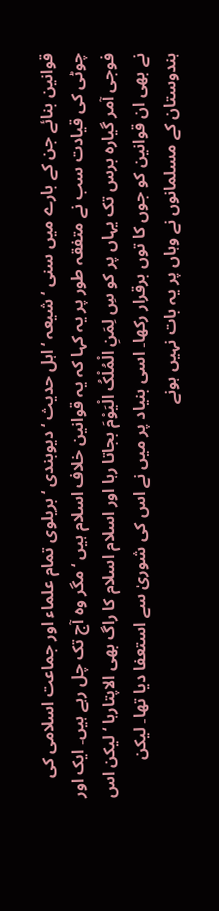قوانین بنائے جن کے بارے میں سنی ‘ شیعہ ‘ اہل حدیث ‘ دیوبندی ‘ بریلوی تمام علماء اور جماعت اسلامی کی چوٹی کی قیادت سب نے متفقہ طور پر یہ کہا کہ یہ قوانین خلاف اسلام ہیں ‘ مگر وہ آج تک چل رہے ہیں۔ ایک اور فوجی آمر گیارہ برس تک یہاں پر کو سِ لِمَنِ الْمُلْکُ الْیَوْمَ بجاتا رہا اور اسلام اسلام کا راگ بھی الاپتارہا ‘ لیکن اس نے بھی ان قوانین کو جوں کا توں برقرار رکھا۔ اسی بنیاد پر میں نے اس کی شوریٰ سے استعفا دیا تھا۔ لیکن ہندوستان کے مسلمانوں نے وہاں پر یہ بات نہیں ہونے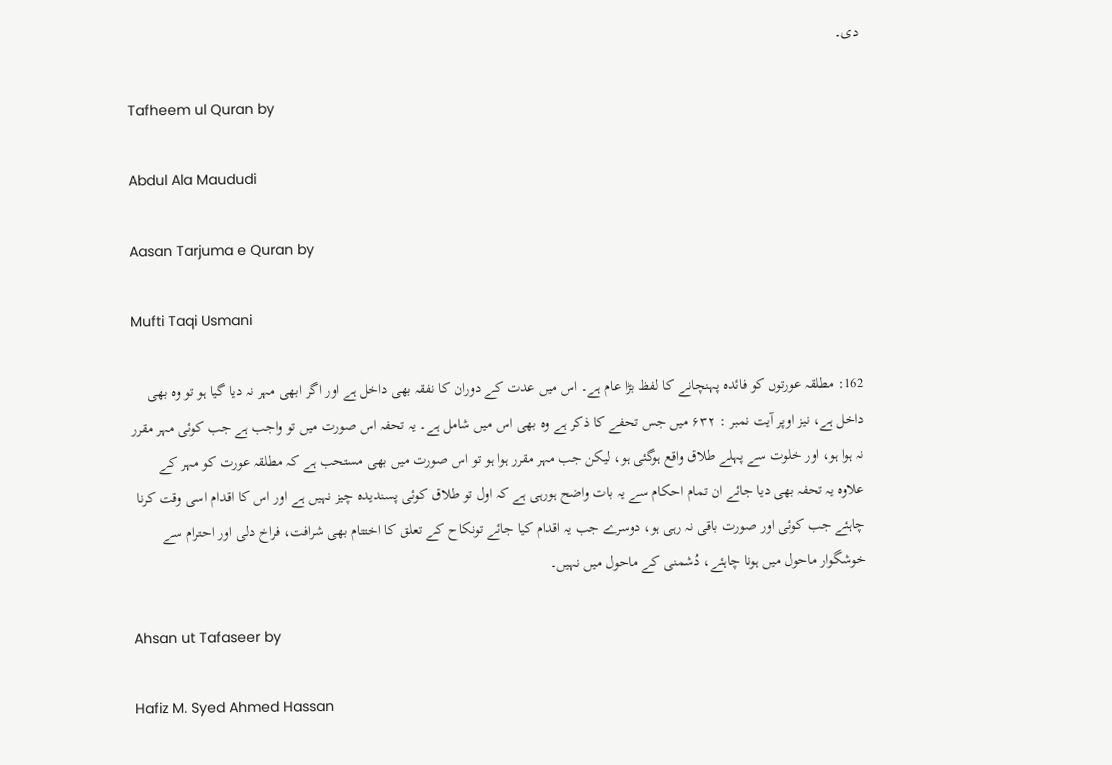دی۔

Tafheem ul Quran by

Abdul Ala Maududi

Aasan Tarjuma e Quran by

Mufti Taqi Usmani

162: مطلقہ عورتوں کو فائدہ پہنچانے کا لفظ بڑا عام ہے۔ اس میں عدت کے دوران کا نفقہ بھی داخل ہے اور اگر ابھی مہر نہ دیا گیا ہو تو وہ بھی داخل ہے، نیز اوپر آیت نمبر : ۶۳۲ میں جس تحفے کا ذکر ہے وہ بھی اس میں شامل ہے۔ یہ تحفہ اس صورت میں تو واجب ہے جب کوئی مہر مقرر نہ ہوا ہو، اور خلوت سے پہلے طلاق واقع ہوگئی ہو، لیکن جب مہر مقرر ہوا ہو تو اس صورت میں بھی مستحب ہے کہ مطلقہ عورت کو مہر کے علاوہ یہ تحفہ بھی دیا جائے ان تمام احکام سے یہ بات واضح ہورہی ہے کہ اول تو طلاق کوئی پسندیدہ چیز نہیں ہے اور اس کا اقدام اسی وقت کرنا چاہئے جب کوئی اور صورت باقی نہ رہی ہو، دوسرے جب یہ اقدام کیا جائے تونکاح کے تعلق کا اختتام بھی شرافت، فراخ دلی اور احترام سے خوشگوار ماحول میں ہونا چاہئے، دُشمنی کے ماحول میں نہیں۔

Ahsan ut Tafaseer by

Hafiz M. Syed Ahmed Hassan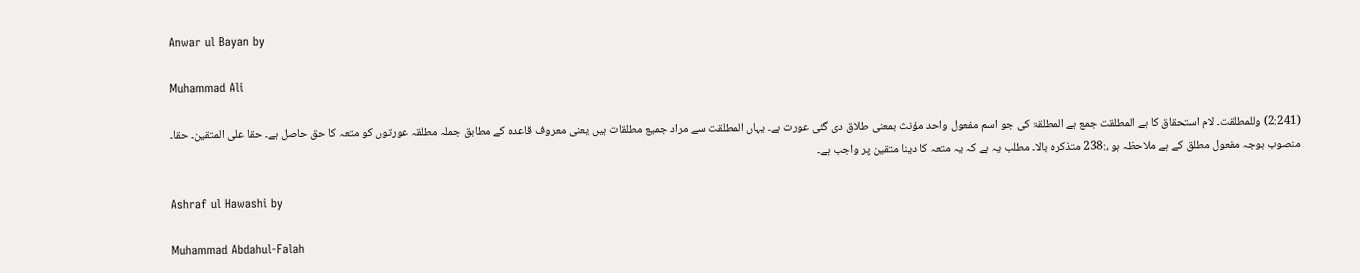Anwar ul Bayan by

Muhammad Ali

(2:241) وللمطلقت۔ لام استحقاق کا ہے المطلقت جمع ہے المطلقۃ کی جو اسم مفعول واحد مؤنث بمعنی طلاق دی گئی عورت ہے۔ یہاں المطلقت سے مراد جمیع مطلقات ہیں یعنی معروف قاعدہ کے مطابق جملہ مطلقہ عورتوں کو متعہ کا حق حاصل ہے۔ حقا علی المتقین۔ حقا۔ منصوب بوجہ مفعول مطلق کے ہے ملاحظہ ہو ،:238 متذکرہ بالا۔ مطلب یہ ہے کہ یہ متعہ کا دینا متقین پر واجب ہے۔

Ashraf ul Hawashi by

Muhammad Abdahul-Falah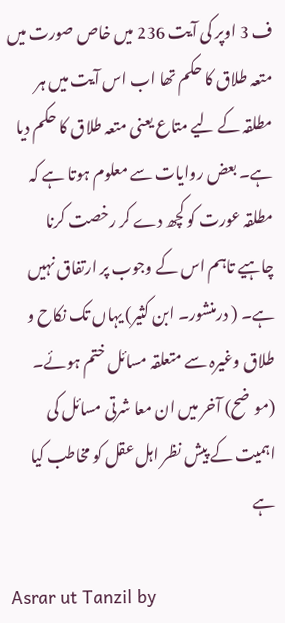ف 3 اوپر کی آیت 236 میں خاص صورت میں متعہ طلاق کا حکم تھا اب اس آیت میں ہر مطلقہ کے لیے متاع یعنی متعہ طلاق کا حکم دیا ہے۔ بعض روایات سے معلوم ہوتا ہے کہ مطلقہ عورت کو کچھ دے کر رخصت کرنا چاہیے تاہم اس کے وجوب پر ارتفاق نہیں ہے۔ ( درمنشور۔ ابن کثیر) یہاں تک نکاح و طلاق وغیرہ سے متعلقہ مسائل ختم ہوئے۔ (موضح) آخر میں ان معا شرتی مسائل کی اہمیت کے پیش نظر اہل عقل کو مخاطب کیا ہے

Asrar ut Tanzil by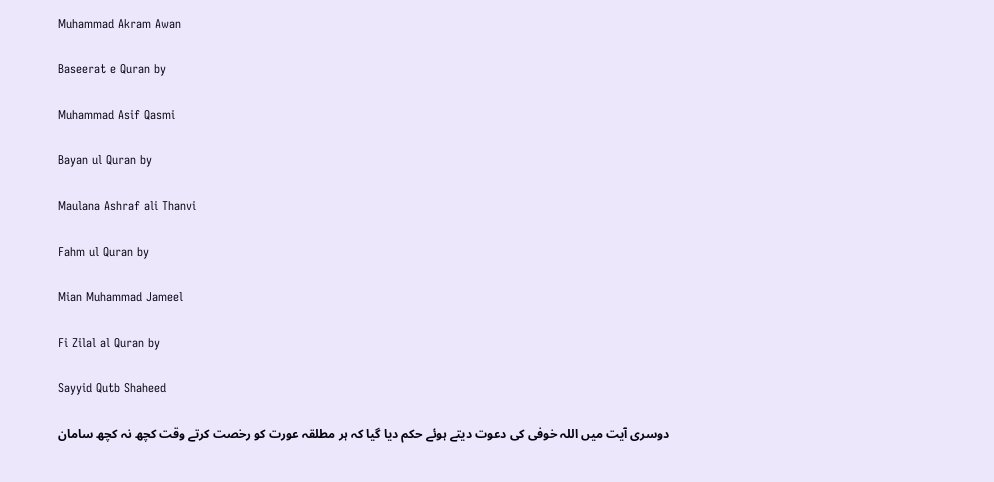Muhammad Akram Awan

Baseerat e Quran by

Muhammad Asif Qasmi

Bayan ul Quran by

Maulana Ashraf ali Thanvi

Fahm ul Quran by

Mian Muhammad Jameel

Fi Zilal al Quran by

Sayyid Qutb Shaheed

دوسری آیت میں اللہ خوفی کی دعوت دیتے ہوئے حکم دیا گیا کہ ہر مطلقہ عورت کو رخصت کرتے وقت کچھ نہ کچھ سامان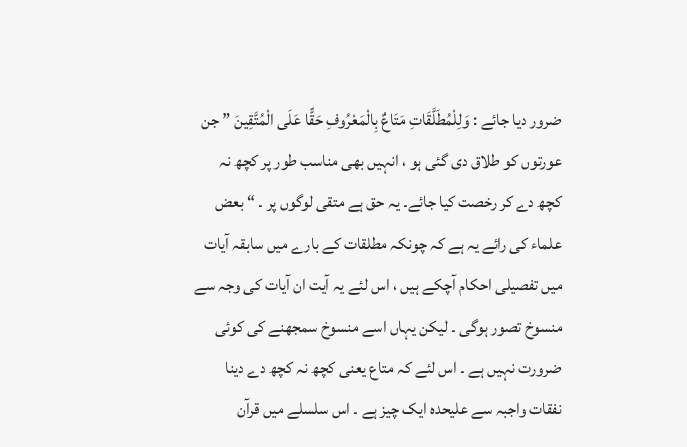ضرور دیا جائے : وَلِلْمُطَلَّقَاتِ مَتَاعٌ بِالْمَعْرُوفِ حَقًّا عَلَى الْمُتَّقِينَ ” جن عورتوں کو طلاق دی گئی ہو ، انہیں بھی مناسب طور پر کچھ نہ کچھ دے کر رخصت کیا جائے۔ یہ حق ہے متقی لوگوں پر ۔ “ بعض علماء کی رائے یہ ہے کہ چونکہ مطلقات کے بارے میں سابقہ آیات میں تفصیلی احکام آچکے ہیں ، اس لئے یہ آیت ان آیات کی وجہ سے منسوخ تصور ہوگی ۔ لیکن یہاں اسے منسوخ سمجھنے کی کوئی ضرورت نہیں ہے ۔ اس لئے کہ متاع یعنی کچھ نہ کچھ دے دینا نفقات واجبہ سے علیحدہ ایک چیز ہے ۔ اس سلسلے میں قرآن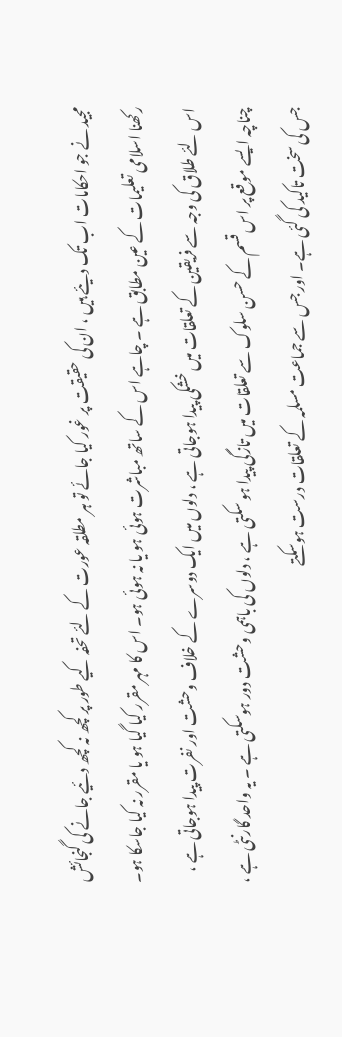مجید نے جو احکامات اب تک دیئے ہیں ، ان کی حقیقت پر غور کیا جائے تو ہر مطلقہ عورت کے لئے تحفہ کیے طور پر کچھ نہ کچھ دئیے جانے کی گنجائش رکھنا اسلامی تعلیمات کے عین مطابق ہے ۔ چاہے اس کے ساتھ مباشرت ہوئی ہو یا نہ ہوئی ہو۔ اس کا مہر مقرر کیا گیا ہو یا مقرر نہ کیا جاسکا ہو۔ اس لئے طلاق کی وجہ سے فریقین کے تعلقات میں خشکی پیدا ہوجاتی ہے ، دلوں میں ایک دوسرے کے خلاف وحشت اور نفرت پیدا ہوجاتی ہے ، چناچہ ایسے موقع پر اس قسم کے حسن سلوک سے تعلقات میں تازگی پیدا ہو سکتی ہے ، دلوں کی باہمی وحشت دور ہوسکتی ہے ۔ یہ واحد گارنٹی ہے ، جس کی سخت تاکید کی گئی ہے۔ اور جس سے جماعت مسلمہ کے تعلقات درست ہوسکتے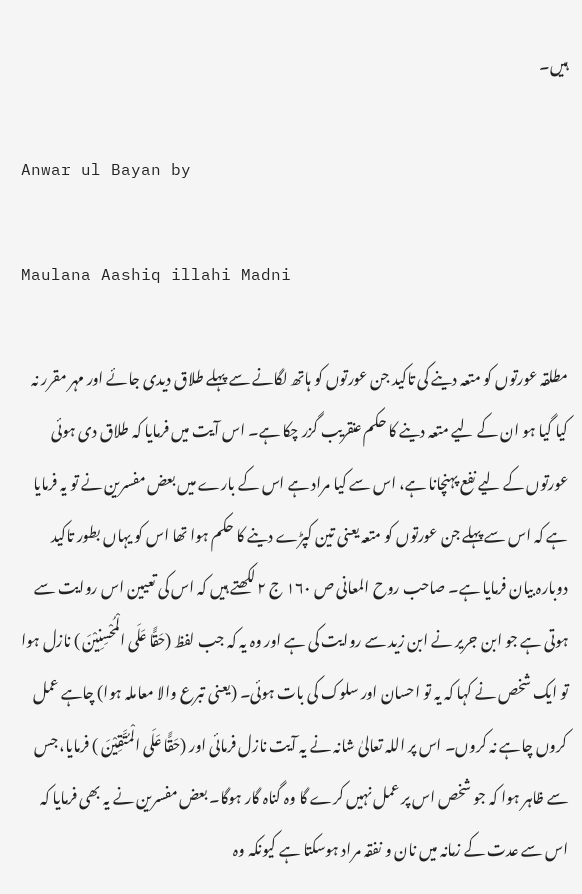ہیں۔

Anwar ul Bayan by

Maulana Aashiq illahi Madni

مطلقہ عورتوں کو متعہ دینے کی تاکید جن عورتوں کو ہاتھ لگانے سے پہلے طلاق دیدی جائے اور مہر مقرر نہ کیا گیا ہو ان کے لیے متعہ دینے کا حکم عنقریب گزر چکا ہے۔ اس آیت میں فرمایا کہ طلاق دی ہوئی عورتوں کے لیے نفع پہنچانا ہے، اس سے کیا مراد ہے اس کے بارے میں بعض مفسرین نے تو یہ فرمایا ہے کہ اس سے پہلے جن عورتوں کو متعہ یعنی تین کپڑے دینے کا حکم ہوا تھا اس کو یہاں بطور تاکید دوبارہ بیان فرمایا ہے۔ صاحب روح المعانی ص ١٦٠ ج ٢ لکھتے ہیں کہ اس کی تعیین اس روایت سے ہوتی ہے جو ابن جریر نے ابن زید سے روایت کی ہے اور وہ یہ کہ جب لفظ (حَقًّا عَلَی الْمُحْسِنِیْنَ ) نازل ہوا تو ایک شخص نے کہا کہ یہ تو احسان اور سلوک کی بات ہوئی۔ (یعنی تبرع والا معاملہ ہوا) چاہے عمل کروں چاہے نہ کروں۔ اس پر اللہ تعالیٰ شانہ نے یہ آیت نازل فرمائی اور (حَقًّا عَلَی الْمُتَّقِیْنَ ) فرمایا، جس سے ظاہر ہوا کہ جو شخص اس پر عمل نہیں کرے گا وہ گناہ گار ہوگا۔ بعض مفسرین نے یہ بھی فرمایا کہ اس سے عدت کے زمانہ میں نان و نفقہ مراد ہوسکتا ہے کیونکہ وہ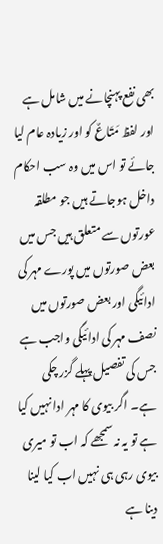بھی نفع پہنچانے میں شامل ہے اور لفظ مَتَاعٌ کو اور زیادہ عام لیا جائے تو اس میں وہ سب احکام داخل ہوجاتے ہیں جو مطلقہ عورتوں سے متعلق ہیں جس میں بعض صورتوں میں پورے مہر کی ادائیگی اور بعض صورتوں میں نصف مہر کی ادائیگی واجب ہے جس کی تفصیل پہلے گزر چکی ہے۔ اگر بیوی کا مہر ادا نہیں کیا ہے تو یہ نہ سمجھے کہ اب تو میری بیوی رہی ہی نہیں اب کیا لینا دینا ہے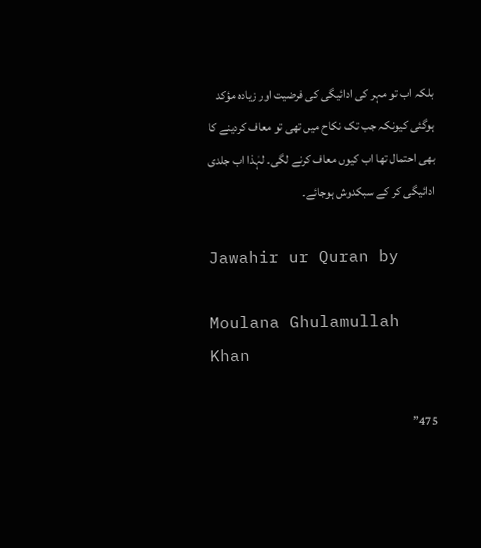بلکہ اب تو مہر کی ادائیگی کی فرضیت اور زیادہ مؤکد ہوگئی کیونکہ جب تک نکاح میں تھی تو معاف کردینے کا بھی احتمال تھا اب کیوں معاف کرنے لگی۔ لہٰذا اب جلدی ادائیگی کر کے سبکدوش ہوجائے۔

Jawahir ur Quran by

Moulana Ghulamullah Khan

475”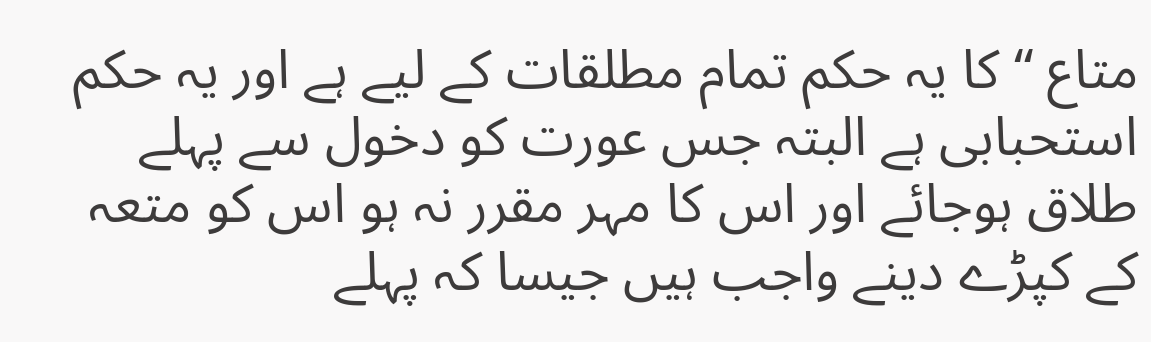متاع “ کا یہ حکم تمام مطلقات کے لیے ہے اور یہ حکم استحبابی ہے البتہ جس عورت کو دخول سے پہلے طلاق ہوجائے اور اس کا مہر مقرر نہ ہو اس کو متعہ کے کپڑے دینے واجب ہیں جیسا کہ پہلے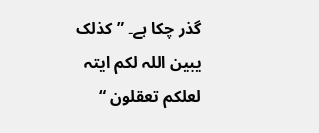گذر چکا ہے۔ ” کذلک یبین اللہ لکم ایتہ لعلکم تعقلون “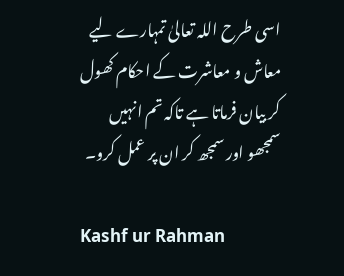اسی طرح اللہ تعالیٰ تمہارے لیے معاش و معاشرت کے احکام کھول کر بیان فرماتا ہے تاکہ تم انہیں سمجھو اور سمجھ کر ان پر عمل کرو۔

Kashf ur Rahman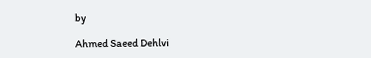by

Ahmed Saeed Dehlvi